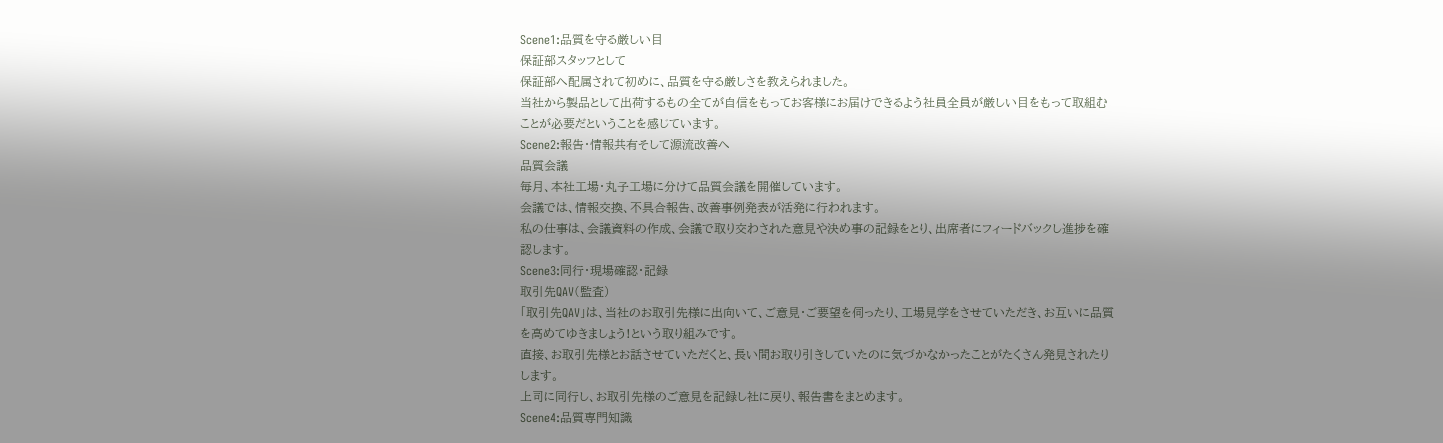Scene1:品質を守る厳しい目
保証部スタッフとして
保証部へ配属されて初めに、品質を守る厳しさを教えられました。
当社から製品として出荷するもの全てが自信をもってお客様にお届けできるよう社員全員が厳しい目をもって取組むことが必要だということを感じています。
Scene2:報告・情報共有そして源流改善へ
品質会議
毎月、本社工場・丸子工場に分けて品質会議を開催しています。
会議では、情報交換、不具合報告、改善事例発表が活発に行われます。
私の仕事は、会議資料の作成、会議で取り交わされた意見や決め事の記録をとり、出席者にフィードバックし進捗を確認します。
Scene3:同行・現場確認・記録
取引先QAV(監査)
「取引先QAV」は、当社のお取引先様に出向いて、ご意見・ご要望を伺ったり、工場見学をさせていただき、お互いに品質を高めてゆきましょう!という取り組みです。
直接、お取引先様とお話させていただくと、長い間お取り引きしていたのに気づかなかったことがたくさん発見されたりします。
上司に同行し、お取引先様のご意見を記録し社に戻り、報告書をまとめます。
Scene4:品質専門知識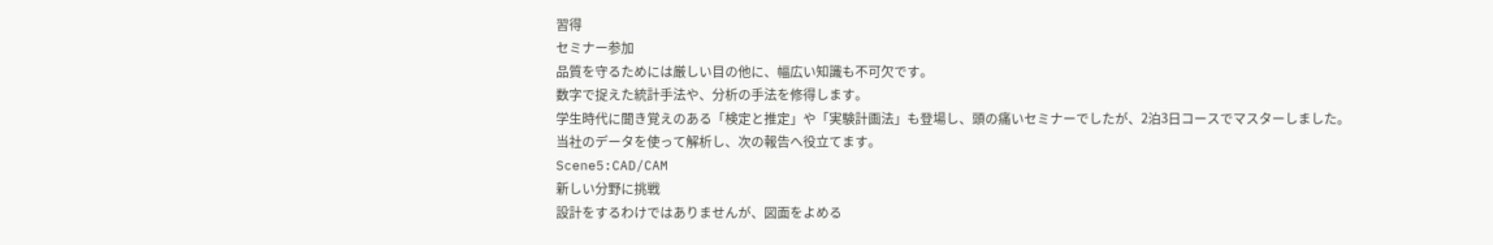習得
セミナー参加
品質を守るためには厳しい目の他に、幅広い知識も不可欠です。
数字で捉えた統計手法や、分析の手法を修得します。
学生時代に聞き覚えのある「検定と推定」や「実験計画法」も登場し、頭の痛いセミナーでしたが、2泊3日コースでマスターしました。
当社のデータを使って解析し、次の報告へ役立てます。
Scene5:CAD/CAM
新しい分野に挑戦
設計をするわけではありませんが、図面をよめる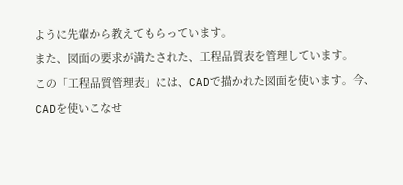ように先輩から教えてもらっています。
また、図面の要求が満たされた、工程品質表を管理しています。
この「工程品質管理表」には、CADで描かれた図面を使います。今、CADを使いこなせ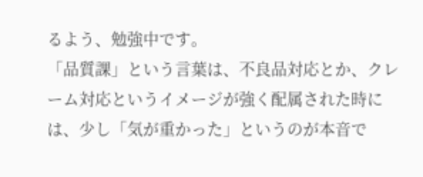るよう、勉強中です。
「品質課」という言葉は、不良品対応とか、クレーム対応というイメージが強く配属された時には、少し「気が重かった」というのが本音で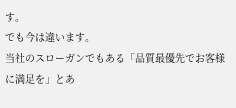す。
でも今は違います。
当社のスローガンでもある「品質最優先でお客様に満足を」とあ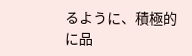るように、積極的に品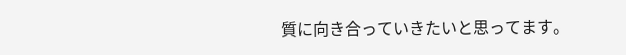質に向き合っていきたいと思ってます。